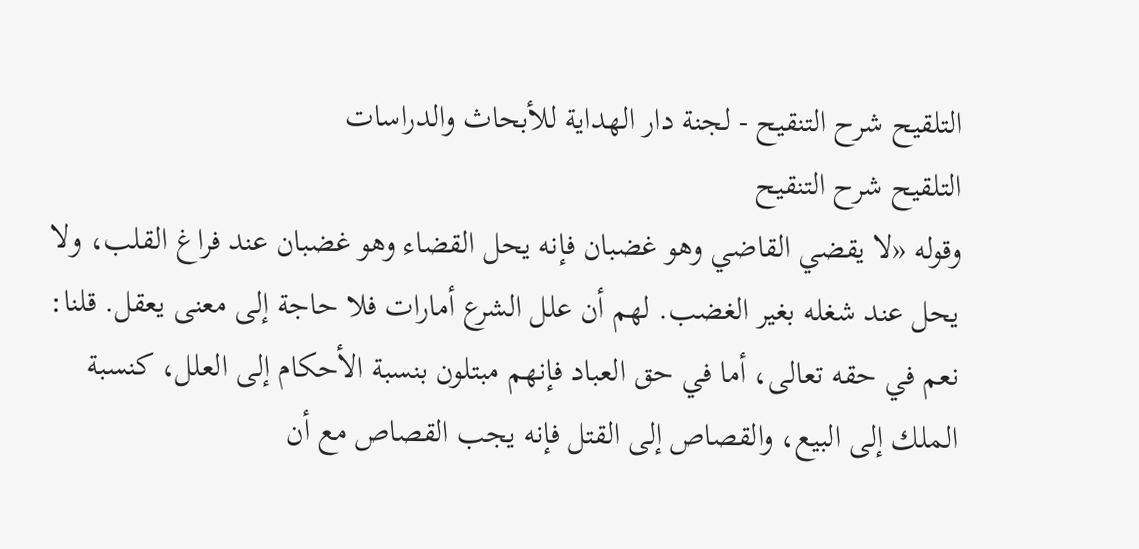التلقيح شرح التنقيح - لجنة دار الهداية للأبحاث والدراسات
التلقيح شرح التنقيح
وقوله «لا يقضي القاضي وهو غضبان فإنه يحل القضاء وهو غضبان عند فراغ القلب، ولا يحل عند شغله بغير الغضب. لهم أن علل الشرع أمارات فلا حاجة إلى معنى يعقل. قلنا: نعم في حقه تعالى، أما في حق العباد فإنهم مبتلون بنسبة الأحكام إلى العلل، كنسبة الملك إلى البيع، والقصاص إلى القتل فإنه يجب القصاص مع أن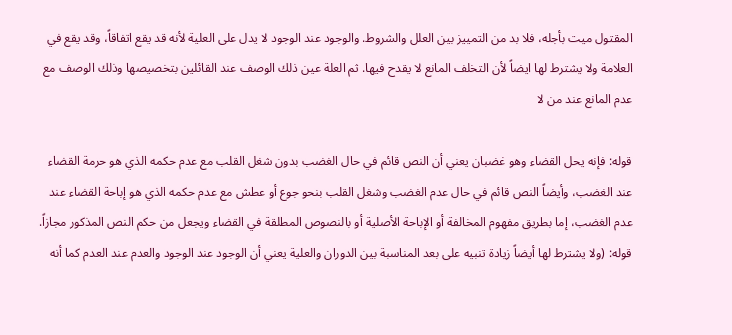المقتول ميت بأجله، فلا بد من التمييز بين العلل والشروط. والوجود عند الوجود لا يدل على العلية لأنه قد يقع اتفاقاً، وقد يقع في العلامة ولا يشترط لها ايضاً لأن التخلف المانع لا يقدح فيها. ثم العلة عين ذلك الوصف عند القائلين بتخصيصها وذلك الوصف مع عدم المانع عند من لا

قوله: فإنه يحل القضاء وهو غضبان يعني أن النص قائم في حال الغضب بدون شغل القلب مع عدم حكمه الذي هو حرمة القضاء عند الغضب، وأيضاً النص قائم في حال عدم الغضب وشغل القلب بنحو جوع أو عطش مع عدم حكمه الذي هو إباحة القضاء عند عدم الغضب، إما بطريق مفهوم المخالفة أو الإباحة الأصلية أو بالنصوص المطلقة في القضاء ويجعل من حكم النص المذكور مجازاً.
قوله: (ولا يشترط لها أيضاً زيادة تنبيه على بعد المناسبة بين الدوران والعلية يعني أن الوجود عند الوجود والعدم عند العدم كما أنه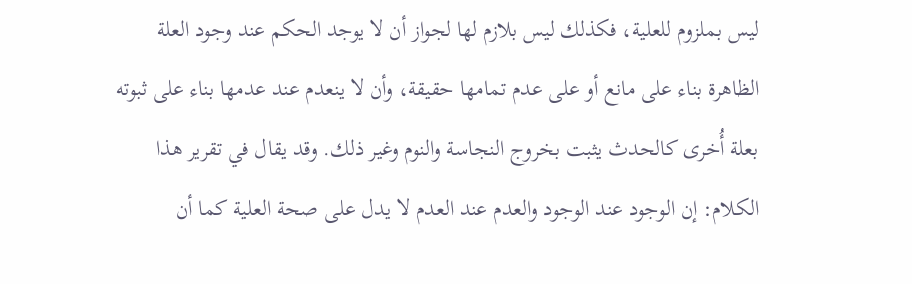ليس بملزوم للعلية، فكذلك ليس بلازم لها لجواز أن لا يوجد الحكم عند وجود العلة الظاهرة بناء على مانع أو على عدم تمامها حقيقة، وأن لا ينعدم عند عدمها بناء على ثبوته بعلة أُخرى كالحدث يثبت بخروج النجاسة والنوم وغير ذلك. وقد يقال في تقرير هذا الكلام: إن الوجود عند الوجود والعدم عند العدم لا يدل على صحة العلية كما أن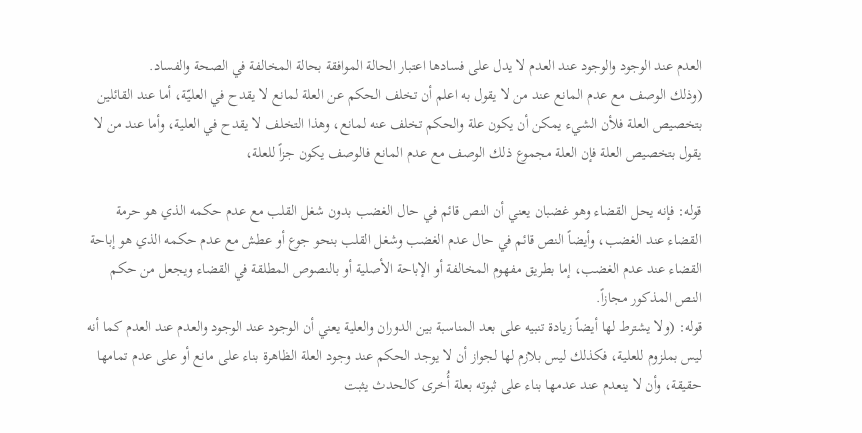العدم عند الوجود والوجود عند العدم لا يدل على فسادها اعتبار الحالة الموافقة بحالة المخالفة في الصحة والفساد.
(وذلك الوصف مع عدم المانع عند من لا يقول به اعلم أن تخلف الحكم عن العلة لمانع لا يقدح في العليّة، أما عند القائلين بتخصيص العلة فلأن الشيء يمكن أن يكون علة والحكم تخلف عنه لمانع، وهذا التخلف لا يقدح في العلية، وأما عند من لا يقول بتخصيص العلة فإن العلة مجموع ذلك الوصف مع عدم المانع فالوصف يكون جزاً للعلة،

قوله: فإنه يحل القضاء وهو غضبان يعني أن النص قائم في حال الغضب بدون شغل القلب مع عدم حكمه الذي هو حرمة القضاء عند الغضب، وأيضاً النص قائم في حال عدم الغضب وشغل القلب بنحو جوع أو عطش مع عدم حكمه الذي هو إباحة القضاء عند عدم الغضب، إما بطريق مفهوم المخالفة أو الإباحة الأصلية أو بالنصوص المطلقة في القضاء ويجعل من حكم النص المذكور مجازاً.
قوله: (ولا يشترط لها أيضاً زيادة تنبيه على بعد المناسبة بين الدوران والعلية يعني أن الوجود عند الوجود والعدم عند العدم كما أنه ليس بملزوم للعلية، فكذلك ليس بلازم لها لجواز أن لا يوجد الحكم عند وجود العلة الظاهرة بناء على مانع أو على عدم تمامها حقيقة، وأن لا ينعدم عند عدمها بناء على ثبوته بعلة أُخرى كالحدث يثبت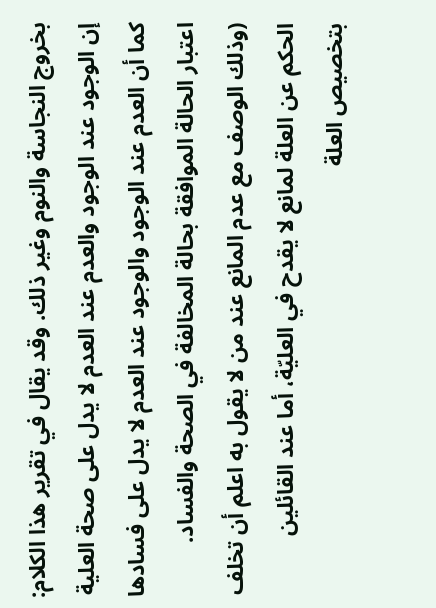بخروج النجاسة والنوم وغير ذلك. وقد يقال في تقرير هذا الكلام: إن الوجود عند الوجود والعدم عند العدم لا يدل على صحة العلية كما أن العدم عند الوجود والوجود عند العدم لا يدل على فسادها اعتبار الحالة الموافقة بحالة المخالفة في الصحة والفساد.
(وذلك الوصف مع عدم المانع عند من لا يقول به اعلم أن تخلف الحكم عن العلة لمانع لا يقدح في العليّة، أما عند القائلين بتخصيص العلة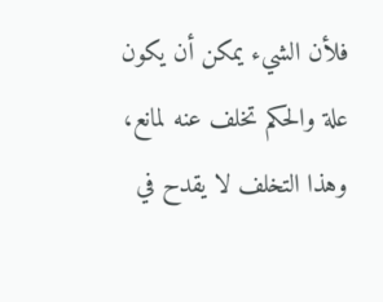فلأن الشيء يمكن أن يكون علة والحكم تخلف عنه لمانع، وهذا التخلف لا يقدح في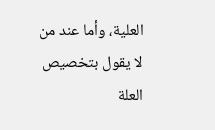العلية، وأما عند من لا يقول بتخصيص العلة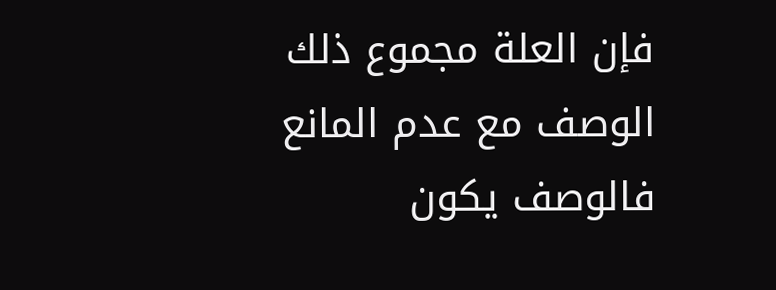فإن العلة مجموع ذلك الوصف مع عدم المانع فالوصف يكون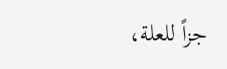جزاً للعلة،